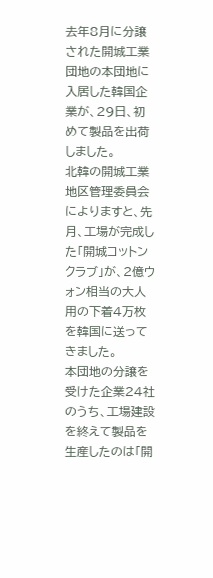去年8月に分譲された開城工業団地の本団地に入居した韓国企業が、29日、初めて製品を出荷しました。
北韓の開城工業地区管理委員会によりますと、先月、工場が完成した「開城コットンクラブ」が、2億ウォン相当の大人用の下着4万枚を韓国に送ってきました。
本団地の分譲を受けた企業24社のうち、工場建設を終えて製品を生産したのは「開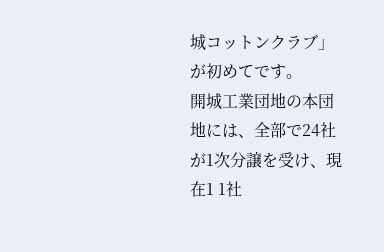城コットンクラブ」が初めてです。
開城工業団地の本団地には、全部で24社が1次分譲を受け、現在1 1社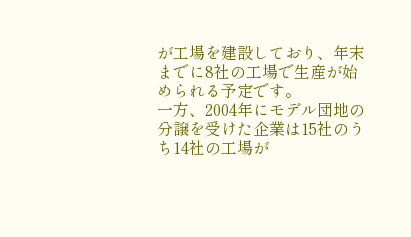が工場を建設しており、年末までに8社の工場で生産が始められる予定です。
一方、2004年にモデル団地の分譲を受けた企業は15社のうち14社の工場が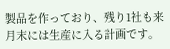製品を作っており、残り1社も来月末には生産に入る計画です。